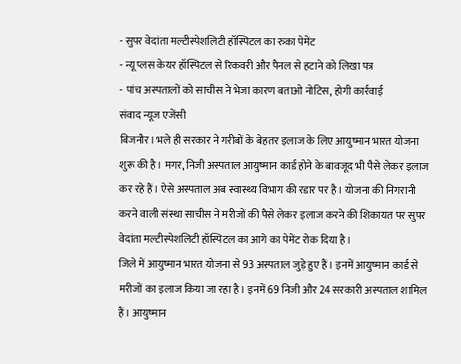- सुपर वेदांता मल्टीस्पेशलिटी हॉस्पिटल का रुका पेमेंट
- न्यू प्लस केयर हॉस्पिटल से रिकवरी और पैनल से हटाने को लिखा पत्र
- पांच अस्पतालों को साचीस ने भेजा कारण बताओ नोटिस, होगी कार्रवाई
संवाद न्यूज एजेंसी
बिजनौर। भले ही सरकार ने गरीबों के बेहतर इलाज के लिए आयुष्मान भारत योजना शुरू की है। मगर, निजी अस्पताल आयुष्मान कार्ड होने के बावजूद भी पैसे लेकर इलाज कर रहे हैं। ऐसे अस्पताल अब स्वास्थ्य विभाग की रडार पर है। योजना की निगरानी करने वाली संस्था साचीस ने मरीजों की पैसे लेकर इलाज करने की शिकायत पर सुपर वेदांता मल्टीस्पेशलिटी हॉस्पिटल का आगे का पेमेंट रोक दिया है।
जिले में आयुष्मान भारत योजना से 93 अस्पताल जुड़े हुए हैं। इनमें आयुष्मान कार्ड से मरीजों का इलाज किया जा रहा है। इनमें 69 निजी और 24 सरकारी अस्पताल शामिल हैं। आयुष्मान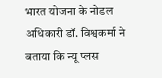भारत योजना के नोडल अधिकारी डॉ. विश्वकर्मा ने बताया कि न्यू प्लस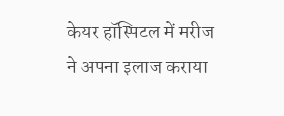केयर हॉस्पिटल में मरीज ने अपना इलाज कराया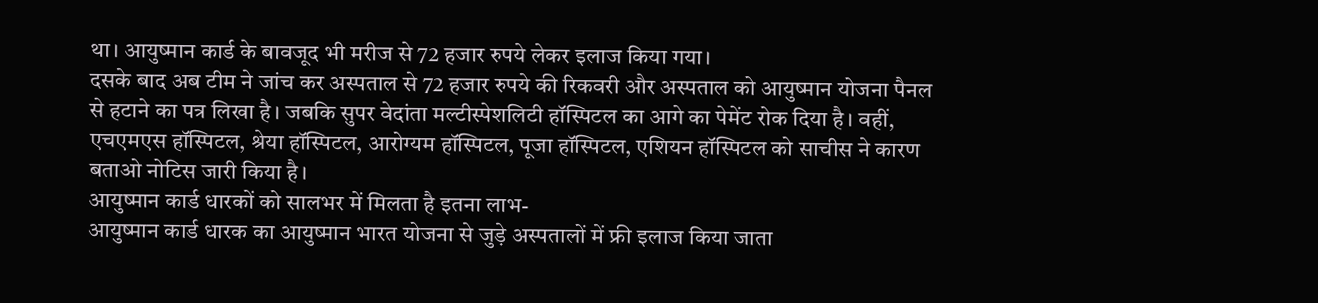था। आयुष्मान कार्ड के बावजूद भी मरीज से 72 हजार रुपये लेकर इलाज किया गया।
दसके बाद अब टीम ने जांच कर अस्पताल से 72 हजार रुपये की रिकवरी और अस्पताल को आयुष्मान योजना पैनल से हटाने का पत्र लिखा है। जबकि सुपर वेदांता मल्टीस्पेशलिटी हॉस्पिटल का आगे का पेमेंट रोक दिया है। वहीं, एचएमएस हॉस्पिटल, श्रेया हॉस्पिटल, आरोग्यम हॉस्पिटल, पूजा हॉस्पिटल, एशियन हॉस्पिटल को साचीस ने कारण बताओ नोटिस जारी किया है।
आयुष्मान कार्ड धारकों को सालभर में मिलता है इतना लाभ-
आयुष्मान कार्ड धारक का आयुष्मान भारत योजना से जुड़े अस्पतालों में फ्री इलाज किया जाता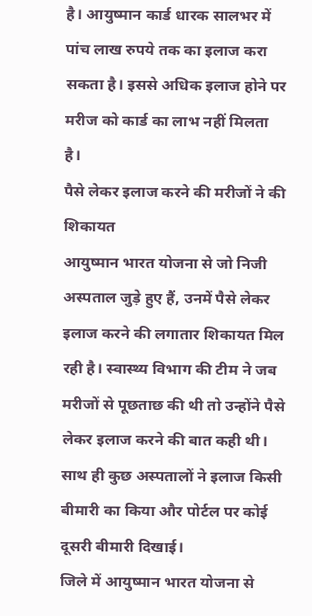है। आयुष्मान कार्ड धारक सालभर में पांच लाख रुपये तक का इलाज करा सकता है। इससे अधिक इलाज होने पर मरीज को कार्ड का लाभ नहीं मिलता है।
पैसे लेकर इलाज करने की मरीजों ने की शिकायत
आयुष्मान भारत योजना से जो निजी अस्पताल जुड़े हुए हैं, उनमें पैसे लेकर इलाज करने की लगातार शिकायत मिल रही है। स्वास्थ्य विभाग की टीम ने जब मरीजों से पूछताछ की थी तो उन्होंने पैसे लेकर इलाज करने की बात कही थी। साथ ही कुछ अस्पतालों ने इलाज किसी बीमारी का किया और पोर्टल पर कोई दूसरी बीमारी दिखाई।
जिले में आयुष्मान भारत योजना से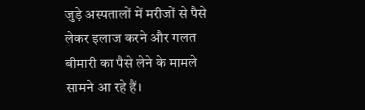जुड़े अस्पतालों में मरीजों से पैसे लेकर इलाज करने और गलत बीमारी का पैसे लेने के मामले सामने आ रहे हैं।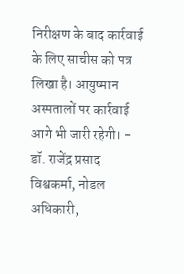निरीक्षण के बाद कार्रवाई के लिए साचीस को पत्र लिखा है। आयुष्मान अस्पतालों पर कार्रवाई आगे भी जारी रहेगी। - डॉ. राजेंद्र प्रसाद विश्वकर्मा, नोडल अधिकारी,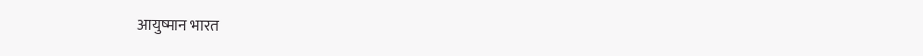आयुष्मान भारत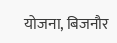योजना, बिजनौर